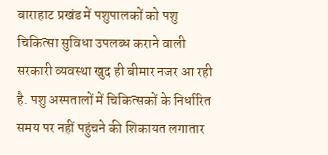बाराहाट प्रखंड में पशुपालकों को पशु चिकित्सा सुविधा उपलब्ध कराने वाली सरकारी व्यवस्था खुद ही बीमार नजर आ रही है. पशु अस्पतालों में चिकित्सकों के निर्धारित समय पर नहीं पहुंचने की शिकायत लगातार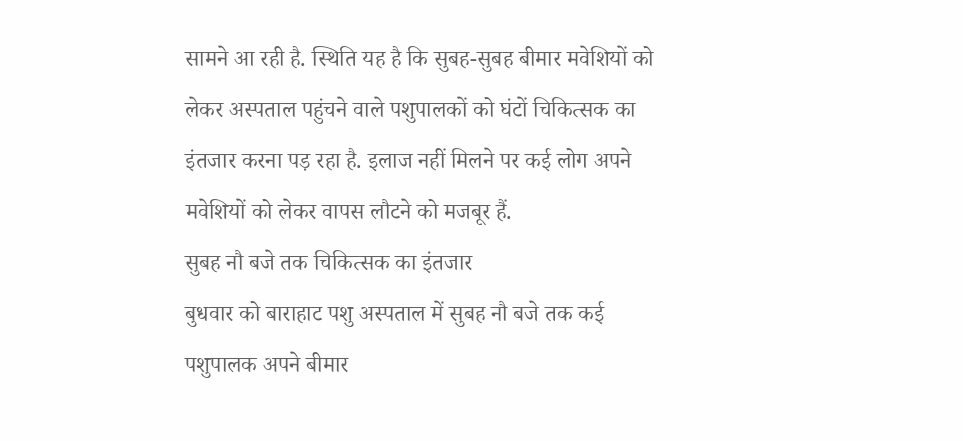सामने आ रही है. स्थिति यह है कि सुबह-सुबह बीमार मवेशियों को लेकर अस्पताल पहुंचने वाले पशुपालकों को घंटों चिकित्सक का इंतजार करना पड़ रहा है. इलाज नहीं मिलने पर कई लोग अपने मवेशियों को लेकर वापस लौटने को मजबूर हैं.
सुबह नौ बजे तक चिकित्सक का इंतजार
बुधवार को बाराहाट पशु अस्पताल में सुबह नौ बजे तक कई पशुपालक अपने बीमार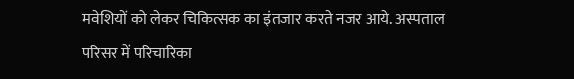मवेशियों को लेकर चिकित्सक का इंतजार करते नजर आये. अस्पताल परिसर में परिचारिका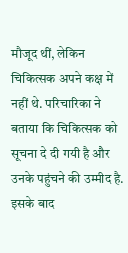मौजूद थीं, लेकिन चिकित्सक अपने कक्ष में नहीं थे. परिचारिका ने बताया कि चिकित्सक को सूचना दे दी गयी है और उनके पहुंचने की उम्मीद है.
इसके बाद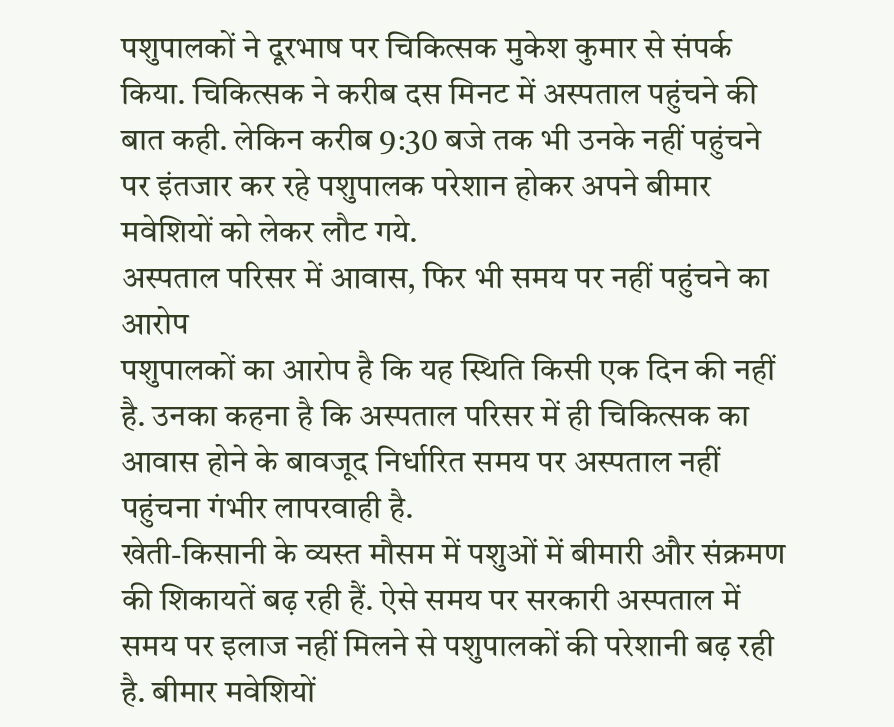पशुपालकों ने दूरभाष पर चिकित्सक मुकेश कुमार से संपर्क किया. चिकित्सक ने करीब दस मिनट में अस्पताल पहुंचने की बात कही. लेकिन करीब 9:30 बजे तक भी उनके नहीं पहुंचने पर इंतजार कर रहे पशुपालक परेशान होकर अपने बीमार मवेशियों को लेकर लौट गये.
अस्पताल परिसर में आवास, फिर भी समय पर नहीं पहुंचने का आरोप
पशुपालकों का आरोप है कि यह स्थिति किसी एक दिन की नहीं है. उनका कहना है कि अस्पताल परिसर में ही चिकित्सक का आवास होने के बावजूद निर्धारित समय पर अस्पताल नहीं पहुंचना गंभीर लापरवाही है.
खेती-किसानी के व्यस्त मौसम में पशुओं में बीमारी और संक्रमण की शिकायतें बढ़ रही हैं. ऐसे समय पर सरकारी अस्पताल में समय पर इलाज नहीं मिलने से पशुपालकों की परेशानी बढ़ रही है. बीमार मवेशियों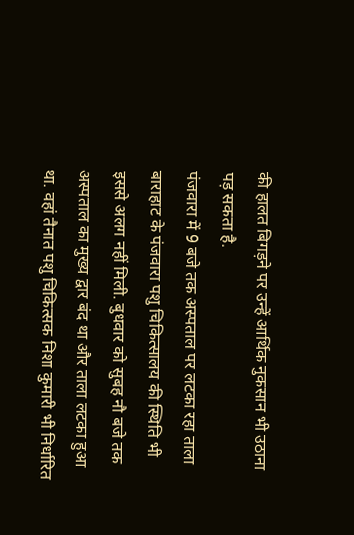की हालत बिगड़ने पर उन्हें आर्थिक नुकसान भी उठाना पड़ सकता है.
पंजवारा में 9 बजे तक अस्पताल पर लटका रहा ताला
बाराहाट के पंजवारा पशु चिकित्सालय की स्थिति भी इससे अलग नहीं मिली. बुधवार को सुबह नौ बजे तक अस्पताल का मुख्य द्वार बंद था और ताला लटका हुआ था. वहां तैनात पशु चिकित्सक निशा कुमारी भी निर्धारित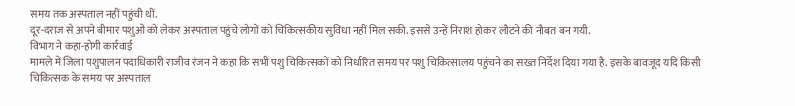समय तक अस्पताल नहीं पहुंची थीं.
दूर-दराज से अपने बीमार पशुओं को लेकर अस्पताल पहुंचे लोगों को चिकित्सकीय सुविधा नहीं मिल सकी. इससे उन्हें निराश होकर लौटने की नौबत बन गयी.
विभाग ने कहा-होगी कार्रवाई
मामले में जिला पशुपालन पदाधिकारी राजीव रंजन ने कहा कि सभी पशु चिकित्सकों को निर्धारित समय पर पशु चिकित्सालय पहुंचने का सख्त निर्देश दिया गया है. इसके बावजूद यदि किसी चिकित्सक के समय पर अस्पताल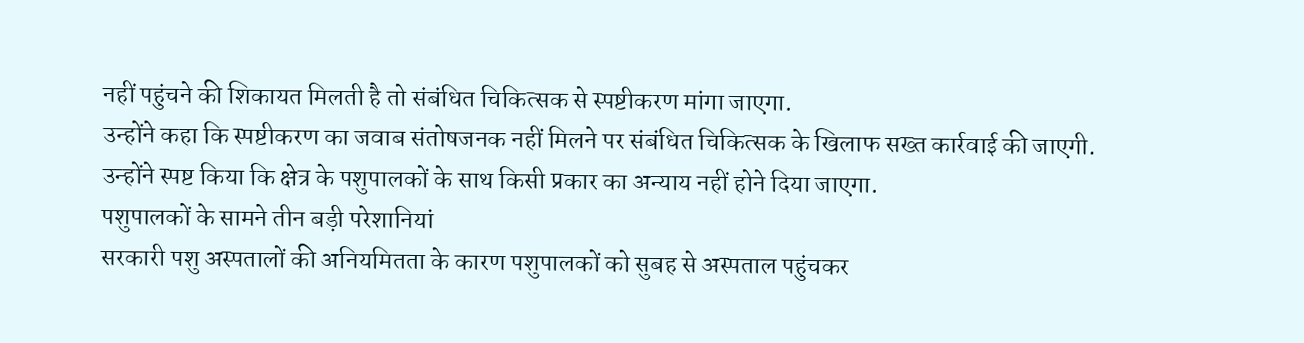नहीं पहुंचने की शिकायत मिलती है तो संबंधित चिकित्सक से स्पष्टीकरण मांगा जाएगा.
उन्होंने कहा कि स्पष्टीकरण का जवाब संतोषजनक नहीं मिलने पर संबंधित चिकित्सक के खिलाफ सख्त कार्रवाई की जाएगी. उन्होंने स्पष्ट किया कि क्षेत्र के पशुपालकों के साथ किसी प्रकार का अन्याय नहीं होने दिया जाएगा.
पशुपालकों के सामने तीन बड़ी परेशानियां
सरकारी पशु अस्पतालों की अनियमितता के कारण पशुपालकों को सुबह से अस्पताल पहुंचकर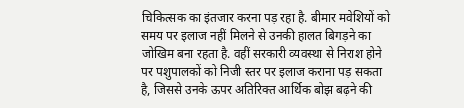चिकित्सक का इंतजार करना पड़ रहा है. बीमार मवेशियों को समय पर इलाज नहीं मिलने से उनकी हालत बिगड़ने का जोखिम बना रहता है. वहीं सरकारी व्यवस्था से निराश होने पर पशुपालकों को निजी स्तर पर इलाज कराना पड़ सकता है, जिससे उनके ऊपर अतिरिक्त आर्थिक बोझ बढ़ने की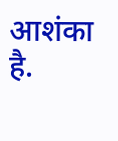आशंका है.